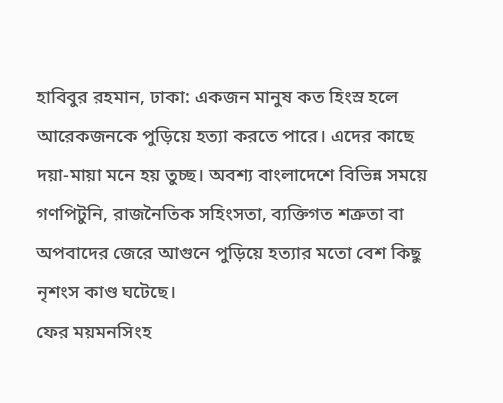হাবিবুর রহমান, ঢাকা: একজন মানুষ কত হিংস্র হলে আরেকজনকে পুড়িয়ে হত্যা করতে পারে। এদের কাছে দয়া-মায়া মনে হয় তুচ্ছ। অবশ্য বাংলাদেশে বিভিন্ন সময়ে গণপিটুনি, রাজনৈতিক সহিংসতা, ব্যক্তিগত শত্রুতা বা অপবাদের জেরে আগুনে পুড়িয়ে হত্যার মতো বেশ কিছু নৃশংস কাণ্ড ঘটেছে।
ফের ময়মনসিংহ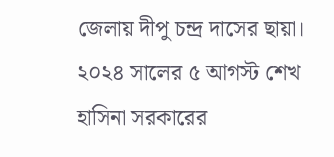জেলায় দীপু চন্দ্র দাসের ছায়া। ২০২৪ সালের ৫ আগস্ট শেখ হাসিনা সরকারের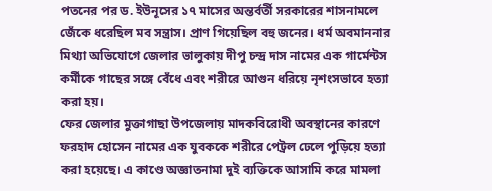পতনের পর ড. ইউনূসের ১৭ মাসের অন্তর্বর্তী সরকারের শাসনামলে জেঁকে ধরেছিল মব সন্ত্রাস। প্রাণ গিয়েছিল বহু জনের। ধর্ম অবমাননার মিথ্যা অভিযোগে জেলার ভালুকায় দীপু চন্দ্র দাস নামের এক গার্মেন্টস কর্মীকে গাছের সঙ্গে বেঁধে এবং শরীরে আগুন ধরিয়ে নৃশংসভাবে হত্যা করা হয়।
ফের জেলার মুক্তাগাছা উপজেলায় মাদকবিরোধী অবস্থানের কারণে ফরহাদ হোসেন নামের এক যুবককে শরীরে পেট্রল ঢেলে পুড়িয়ে হত্যা করা হয়েছে। এ কাণ্ডে অজ্ঞাতনামা দুই ব্যক্তিকে আসামি করে মামলা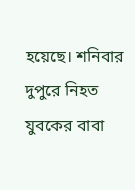হয়েছে। শনিবার দুপুরে নিহত যুবকের বাবা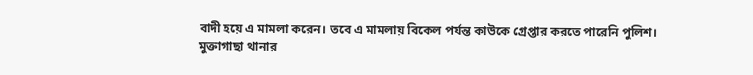বাদী হয়ে এ মামলা করেন। তবে এ মামলায় বিকেল পর্যন্ত কাউকে গ্রেপ্তার করতে পারেনি পুলিশ।
মুক্তাগাছা থানার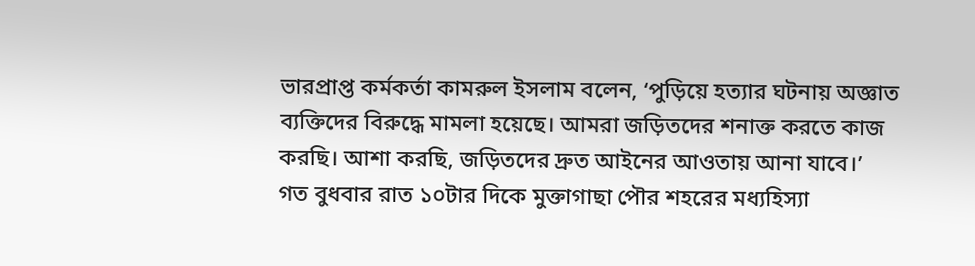ভারপ্রাপ্ত কর্মকর্তা কামরুল ইসলাম বলেন, ‘পুড়িয়ে হত্যার ঘটনায় অজ্ঞাত ব্যক্তিদের বিরুদ্ধে মামলা হয়েছে। আমরা জড়িতদের শনাক্ত করতে কাজ করছি। আশা করছি, জড়িতদের দ্রুত আইনের আওতায় আনা যাবে।’
গত বুধবার রাত ১০টার দিকে মুক্তাগাছা পৌর শহরের মধ্যহিস্যা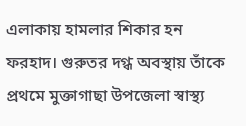এলাকায় হামলার শিকার হন ফরহাদ। গুরুতর দগ্ধ অবস্থায় তাঁকে প্রথমে মুক্তাগাছা উপজেলা স্বাস্থ্য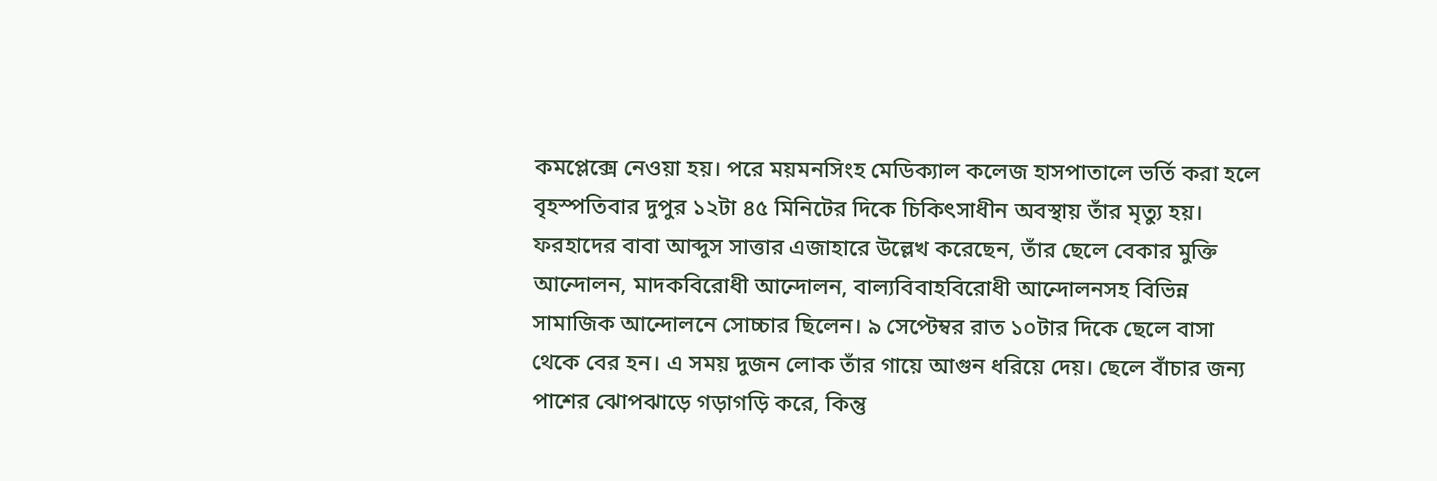কমপ্লেক্সে নেওয়া হয়। পরে ময়মনসিংহ মেডিক্যাল কলেজ হাসপাতালে ভর্তি করা হলে বৃহস্পতিবার দুপুর ১২টা ৪৫ মিনিটের দিকে চিকিৎসাধীন অবস্থায় তাঁর মৃত্যু হয়।
ফরহাদের বাবা আব্দুস সাত্তার এজাহারে উল্লেখ করেছেন, তাঁর ছেলে বেকার মুক্তি আন্দোলন, মাদকবিরোধী আন্দোলন, বাল্যবিবাহবিরোধী আন্দোলনসহ বিভিন্ন সামাজিক আন্দোলনে সোচ্চার ছিলেন। ৯ সেপ্টেম্বর রাত ১০টার দিকে ছেলে বাসা থেকে বের হন। এ সময় দুজন লোক তাঁর গায়ে আগুন ধরিয়ে দেয়। ছেলে বাঁচার জন্য পাশের ঝোপঝাড়ে গড়াগড়ি করে, কিন্তু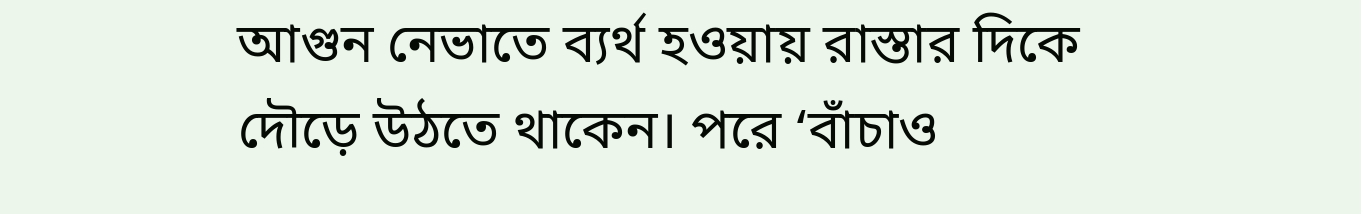আগুন নেভাতে ব্যর্থ হওয়ায় রাস্তার দিকে দৌড়ে উঠতে থাকেন। পরে ‘বাঁচাও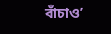বাঁচাও’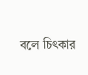বলে চিৎকার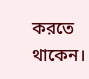করতে থাকেন।